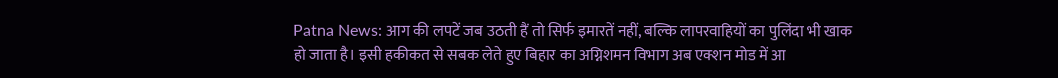Patna News: आग की लपटें जब उठती हैं तो सिर्फ इमारतें नहीं, बल्कि लापरवाहियों का पुलिंदा भी खाक हो जाता है। इसी हकीकत से सबक लेते हुए बिहार का अग्निशमन विभाग अब एक्शन मोड में आ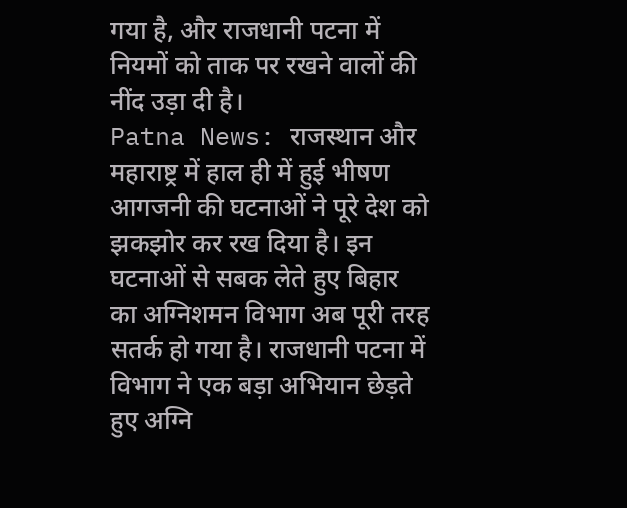गया है, और राजधानी पटना में नियमों को ताक पर रखने वालों की नींद उड़ा दी है।
Patna News: राजस्थान और महाराष्ट्र में हाल ही में हुई भीषण आगजनी की घटनाओं ने पूरे देश को झकझोर कर रख दिया है। इन घटनाओं से सबक लेते हुए बिहार का अग्निशमन विभाग अब पूरी तरह सतर्क हो गया है। राजधानी पटना में विभाग ने एक बड़ा अभियान छेड़ते हुए अग्नि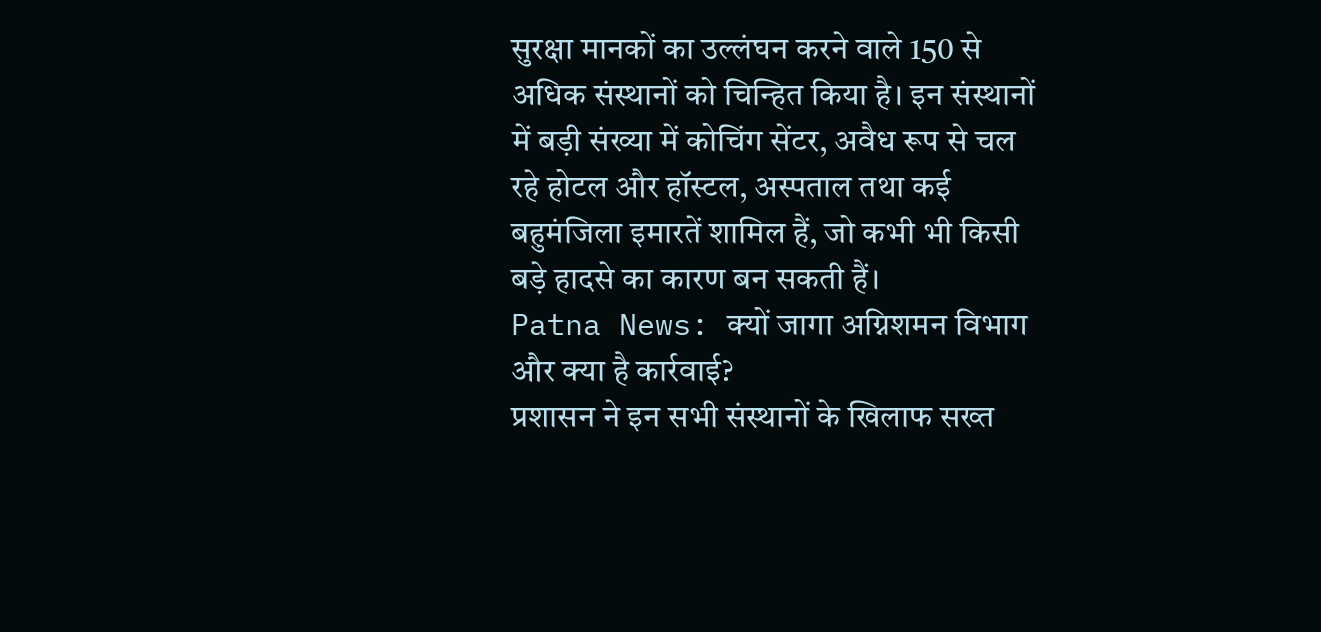सुरक्षा मानकों का उल्लंघन करने वाले 150 से अधिक संस्थानों को चिन्हित किया है। इन संस्थानों में बड़ी संख्या में कोचिंग सेंटर, अवैध रूप से चल रहे होटल और हॉस्टल, अस्पताल तथा कई बहुमंजिला इमारतें शामिल हैं, जो कभी भी किसी बड़े हादसे का कारण बन सकती हैं।
Patna News: क्यों जागा अग्निशमन विभाग और क्या है कार्रवाई?
प्रशासन ने इन सभी संस्थानों के खिलाफ सख्त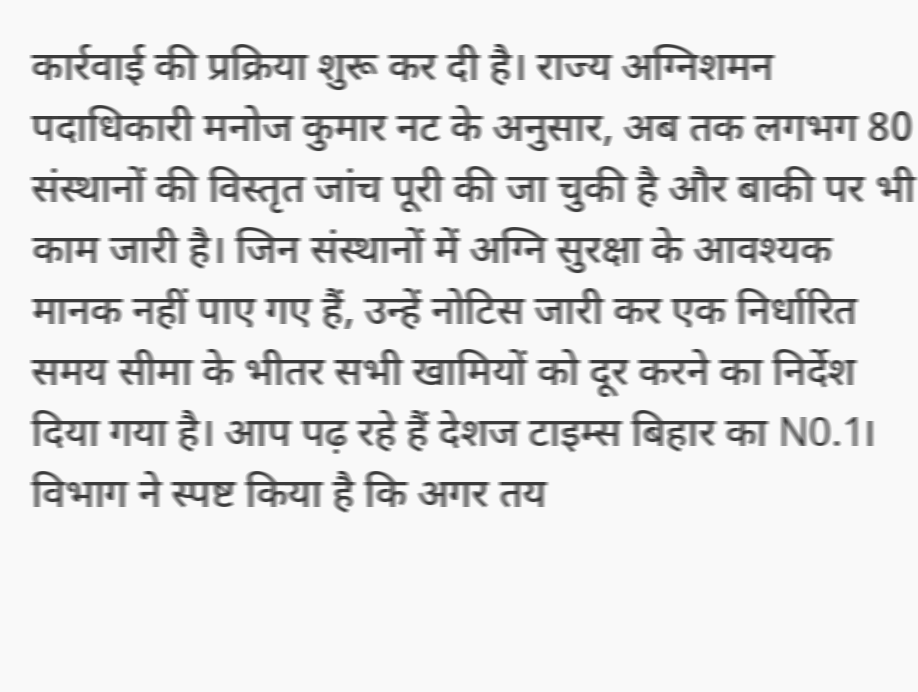कार्रवाई की प्रक्रिया शुरू कर दी है। राज्य अग्निशमन पदाधिकारी मनोज कुमार नट के अनुसार, अब तक लगभग 80 संस्थानों की विस्तृत जांच पूरी की जा चुकी है और बाकी पर भी काम जारी है। जिन संस्थानों में अग्नि सुरक्षा के आवश्यक मानक नहीं पाए गए हैं, उन्हें नोटिस जारी कर एक निर्धारित समय सीमा के भीतर सभी खामियों को दूर करने का निर्देश दिया गया है। आप पढ़ रहे हैं देशज टाइम्स बिहार का N0.1। विभाग ने स्पष्ट किया है कि अगर तय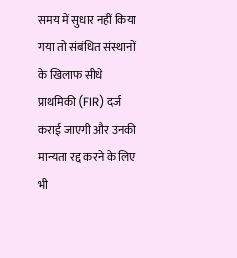समय में सुधार नहीं किया गया तो संबंधित संस्थानों के खिलाफ सीधे प्राथमिकी (FIR) दर्ज कराई जाएगी और उनकी मान्यता रद्द करने के लिए भी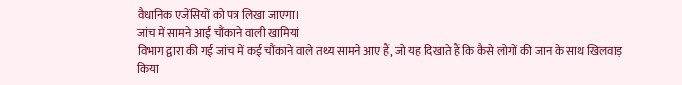वैधानिक एजेंसियों को पत्र लिखा जाएगा।
जांच में सामने आईं चौंकाने वाली खामियां
विभाग द्वारा की गई जांच में कई चौंकाने वाले तथ्य सामने आए हैं, जो यह दिखाते हैं कि कैसे लोगों की जान के साथ खिलवाड़ किया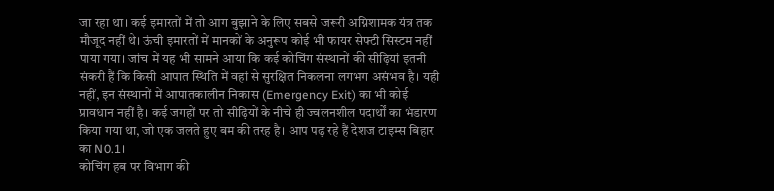जा रहा था। कई इमारतों में तो आग बुझाने के लिए सबसे जरूरी अग्निशामक यंत्र तक मौजूद नहीं थे। ऊंची इमारतों में मानकों के अनुरूप कोई भी फायर सेफ्टी सिस्टम नहीं पाया गया। जांच में यह भी सामने आया कि कई कोचिंग संस्थानों की सीढ़ियां इतनी संकरी हैं कि किसी आपात स्थिति में वहां से सुरक्षित निकलना लगभग असंभव है। यही नहीं, इन संस्थानों में आपातकालीन निकास (Emergency Exit) का भी कोई प्रावधान नहीं है। कई जगहों पर तो सीढ़ियों के नीचे ही ज्वलनशील पदार्थों का भंडारण किया गया था, जो एक जलते हुए बम की तरह है। आप पढ़ रहे हैं देशज टाइम्स बिहार का N0.1।
कोचिंग हब पर विभाग की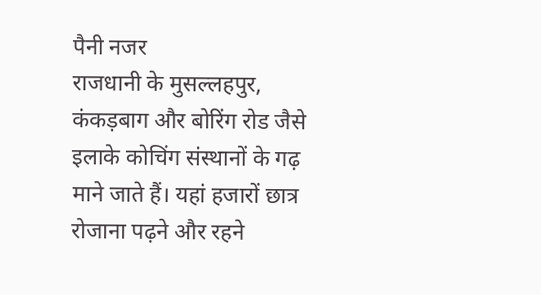पैनी नजर
राजधानी के मुसल्लहपुर, कंकड़बाग और बोरिंग रोड जैसे इलाके कोचिंग संस्थानों के गढ़ माने जाते हैं। यहां हजारों छात्र रोजाना पढ़ने और रहने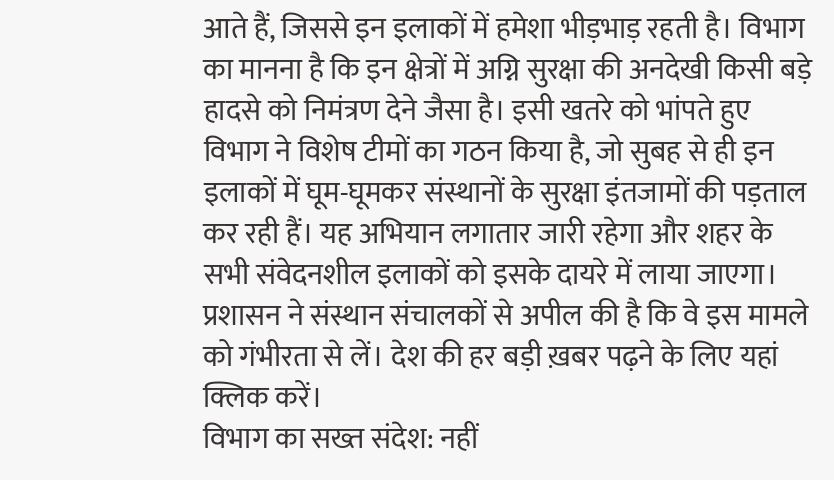आते हैं, जिससे इन इलाकों में हमेशा भीड़भाड़ रहती है। विभाग का मानना है कि इन क्षेत्रों में अग्नि सुरक्षा की अनदेखी किसी बड़े हादसे को निमंत्रण देने जैसा है। इसी खतरे को भांपते हुए विभाग ने विशेष टीमों का गठन किया है, जो सुबह से ही इन इलाकों में घूम-घूमकर संस्थानों के सुरक्षा इंतजामों की पड़ताल कर रही हैं। यह अभियान लगातार जारी रहेगा और शहर के सभी संवेदनशील इलाकों को इसके दायरे में लाया जाएगा। प्रशासन ने संस्थान संचालकों से अपील की है कि वे इस मामले को गंभीरता से लें। देश की हर बड़ी ख़बर पढ़ने के लिए यहां क्लिक करें।
विभाग का सख्त संदेश: नहीं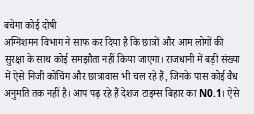बचेगा कोई दोषी
अग्निशमन विभाग ने साफ कर दिया है कि छात्रों और आम लोगों की सुरक्षा के साथ कोई समझौता नहीं किया जाएगा। राजधानी में बड़ी संख्या में ऐसे निजी कोचिंग और छात्रावास भी चल रहे हैं, जिनके पास कोई वैध अनुमति तक नहीं है। आप पढ़ रहे हैं देशज टाइम्स बिहार का N0.1। ऐसे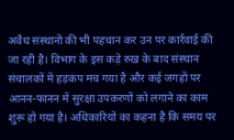अवैध संस्थानों की भी पहचान कर उन पर कार्रवाई की जा रही है। विभाग के इस कड़े रुख के बाद संस्थान संचालकों में हड़कंप मच गया है और कई जगहों पर आनन-फानन में सुरक्षा उपकरणों को लगाने का काम शुरू हो गया है। अधिकारियों का कहना है कि समय पर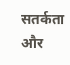सतर्कता और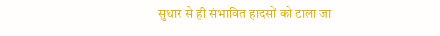सुधार से ही संभावित हादसों को टाला जा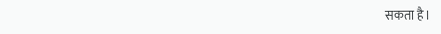सकता है।